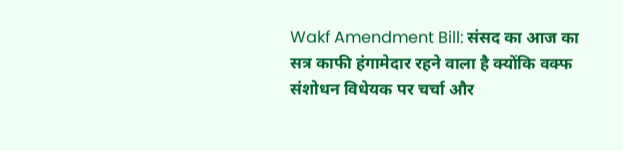Wakf Amendment Bill: संसद का आज का सत्र काफी हंगामेदार रहने वाला है क्योंकि वक्फ संशोधन विधेयक पर चर्चा और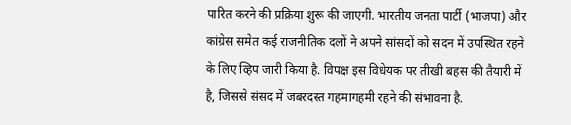पारित करने की प्रक्रिया शुरू की जाएगी. भारतीय जनता पार्टी (भाजपा) और कांग्रेस समेत कई राजनीतिक दलों ने अपने सांसदों को सदन में उपस्थित रहने के लिए व्हिप जारी किया है. विपक्ष इस विधेयक पर तीखी बहस की तैयारी में है, जिससे संसद में जबरदस्त गहमागहमी रहने की संभावना है.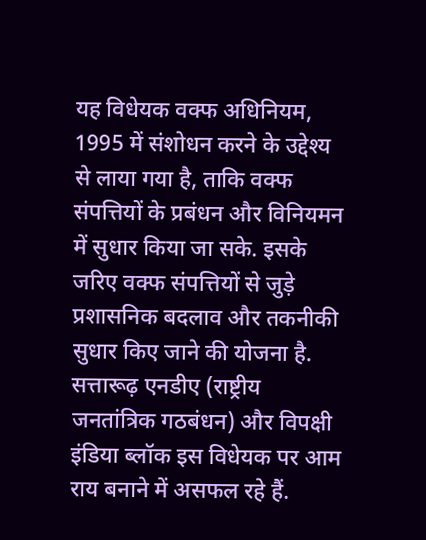यह विधेयक वक्फ अधिनियम, 1995 में संशोधन करने के उद्देश्य से लाया गया है, ताकि वक्फ संपत्तियों के प्रबंधन और विनियमन में सुधार किया जा सके. इसके जरिए वक्फ संपत्तियों से जुड़े प्रशासनिक बदलाव और तकनीकी सुधार किए जाने की योजना है.
सत्तारूढ़ एनडीए (राष्ट्रीय जनतांत्रिक गठबंधन) और विपक्षी इंडिया ब्लॉक इस विधेयक पर आम राय बनाने में असफल रहे हैं.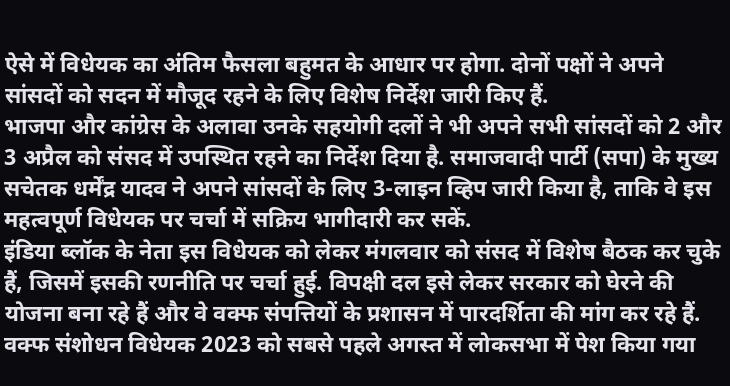ऐसे में विधेयक का अंतिम फैसला बहुमत के आधार पर होगा. दोनों पक्षों ने अपने सांसदों को सदन में मौजूद रहने के लिए विशेष निर्देश जारी किए हैं.
भाजपा और कांग्रेस के अलावा उनके सहयोगी दलों ने भी अपने सभी सांसदों को 2 और 3 अप्रैल को संसद में उपस्थित रहने का निर्देश दिया है. समाजवादी पार्टी (सपा) के मुख्य सचेतक धर्मेंद्र यादव ने अपने सांसदों के लिए 3-लाइन व्हिप जारी किया है, ताकि वे इस महत्वपूर्ण विधेयक पर चर्चा में सक्रिय भागीदारी कर सकें.
इंडिया ब्लॉक के नेता इस विधेयक को लेकर मंगलवार को संसद में विशेष बैठक कर चुके हैं, जिसमें इसकी रणनीति पर चर्चा हुई. विपक्षी दल इसे लेकर सरकार को घेरने की योजना बना रहे हैं और वे वक्फ संपत्तियों के प्रशासन में पारदर्शिता की मांग कर रहे हैं.
वक्फ संशोधन विधेयक 2023 को सबसे पहले अगस्त में लोकसभा में पेश किया गया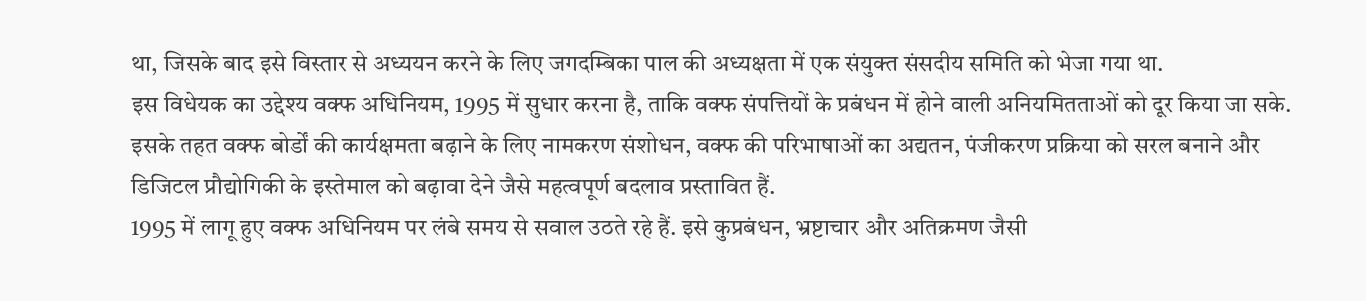था, जिसके बाद इसे विस्तार से अध्ययन करने के लिए जगदम्बिका पाल की अध्यक्षता में एक संयुक्त संसदीय समिति को भेजा गया था.
इस विधेयक का उद्देश्य वक्फ अधिनियम, 1995 में सुधार करना है, ताकि वक्फ संपत्तियों के प्रबंधन में होने वाली अनियमितताओं को दूर किया जा सके. इसके तहत वक्फ बोर्डों की कार्यक्षमता बढ़ाने के लिए नामकरण संशोधन, वक्फ की परिभाषाओं का अद्यतन, पंजीकरण प्रक्रिया को सरल बनाने और डिजिटल प्रौद्योगिकी के इस्तेमाल को बढ़ावा देने जैसे महत्वपूर्ण बदलाव प्रस्तावित हैं.
1995 में लागू हुए वक्फ अधिनियम पर लंबे समय से सवाल उठते रहे हैं. इसे कुप्रबंधन, भ्रष्टाचार और अतिक्रमण जैसी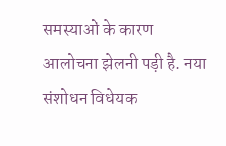समस्याओं के कारण आलोचना झेलनी पड़ी है. नया संशोधन विधेयक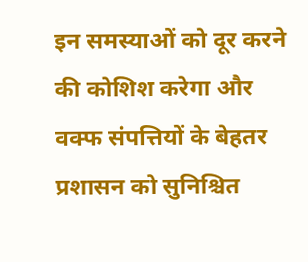इन समस्याओं को दूर करने की कोशिश करेगा और वक्फ संपत्तियों के बेहतर प्रशासन को सुनिश्चित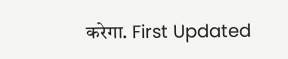करेगा. First Updated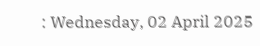: Wednesday, 02 April 2025